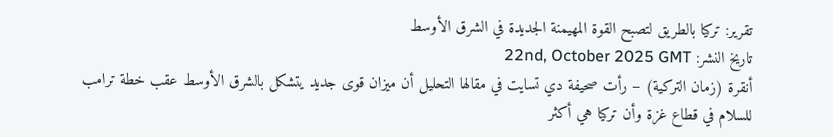تقرير: تركيا بالطريق لتصبح القوة المهيمنة الجديدة في الشرق الأوسط
تاريخ النشر: 22nd, October 2025 GMT
أنقرة (زمان التركية) – رأت صحيفة دي تسايت في مقالها التحليل أن ميزان قوى جديد يتشكل بالشرق الأوسط عقب خطة ترامب للسلام في قطاع غزة وأن تركيا هي أكثر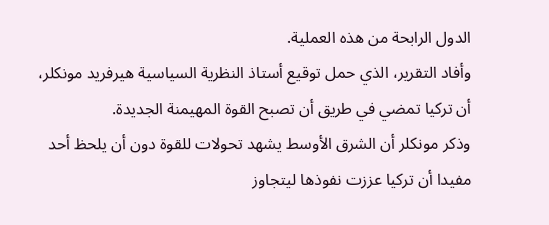الدول الرابحة من هذه العملية.
وأفاد التقرير، الذي حمل توقيع أستاذ النظرية السياسية هيرفريد مونكلر، أن تركيا تمضي في طريق أن تصبح القوة المهيمنة الجديدة.
وذكر مونكلر أن الشرق الأوسط يشهد تحولات للقوة دون أن يلحظ أحد مفيدا أن تركيا عززت نفوذها ليتجاوز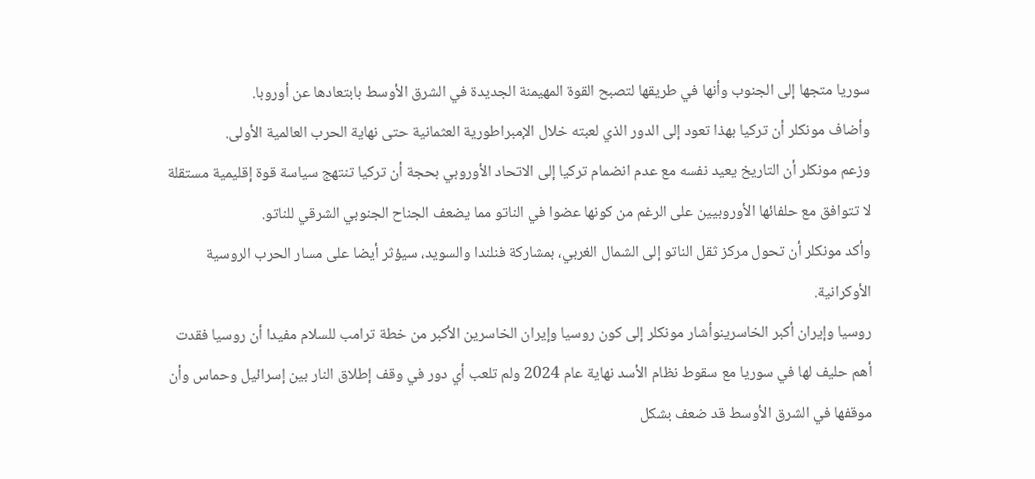سوريا متجها إلى الجنوب وأنها في طريقها لتصبح القوة المهيمنة الجديدة في الشرق الأوسط بابتعادها عن أوروبا.
وأضاف مونكلر أن تركيا بهذا تعود إلى الدور الذي لعبته خلال الإمبراطورية العثمانية حتى نهاية الحرب العالمية الأولى.
وزعم مونكلر أن التاريخ يعيد نفسه مع عدم انضمام تركيا إلى الاتحاد الأوروبي بحجة أن تركيا تنتهج سياسة قوة إقليمية مستقلة لا تتوافق مع حلفائها الأوروبيين على الرغم من كونها عضوا في الناتو مما يضعف الجناح الجنوبي الشرقي للناتو.
وأكد مونكلر أن تحول مركز ثقل الناتو إلى الشمال الغربي، بمشاركة فنلندا والسويد، سيؤثر أيضا على مسار الحرب الروسية الأوكرانية.
روسيا وإيران أكبر الخاسرينوأشار مونكلر إلى كون روسيا وإيران الخاسرين الأكبر من خطة ترامب للسلام مفيدا أن روسيا فقدت أهم حليف لها في سوريا مع سقوط نظام الأسد نهاية عام 2024 ولم تلعب أي دور في وقف إطلاق النار بين إسرائيل وحماس وأن موقفها في الشرق الأوسط قد ضعف بشكل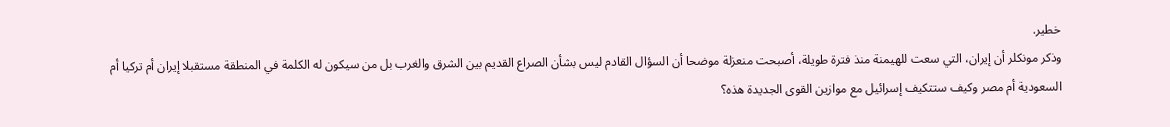خطير.
وذكر مونكلر أن إيران، التي سعت للهيمنة منذ فترة طويلة، أصبحت منعزلة موضحا أن السؤال القادم ليس بشأن الصراع القديم بين الشرق والغرب بل من سيكون له الكلمة في المنطقة مستقبلا إيران أم تركيا أم السعودية أم مصر وكيف ستتكيف إسرائيل مع موازين القوى الجديدة هذه؟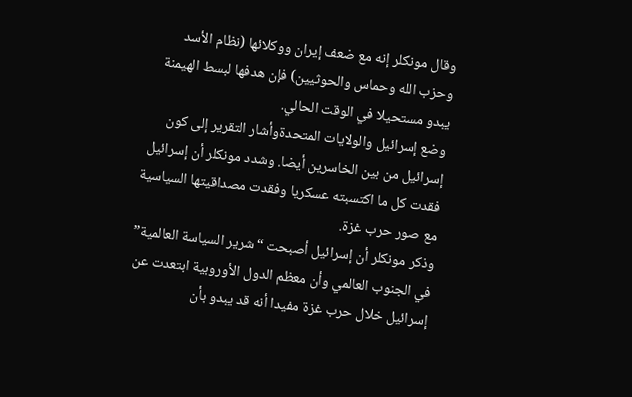وقال مونكلر إنه مع ضعف إيران ووكلائها (نظام الأسد وحزب الله وحماس والحوثيين) فإن هدفها لبسط الهيمنة يبدو مستحيلا في الوقت الحالي.
وضع إسرائيل والولايات المتحدةوأشار التقرير إلى كون إسرائيل من بين الخاسرين أيضا. وشدد مونكلر أن إسرائيل فقدت كل ما اكتسبته عسكريا وفقدت مصداقيتها السياسية مع صور حرب غزة.
وذكر مونكلر أن إسرائيل أصبحت “شرير السياسة العالمية” في الجنوب العالمي وأن معظم الدول الأوروبية ابتعدت عن إسرائيل خلال حرب غزة مفيدا أنه قد يبدو بأن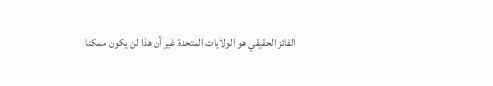الفائز الحقيقي هو الولايات المتحدة غير أن هذا لن يكون ممكنا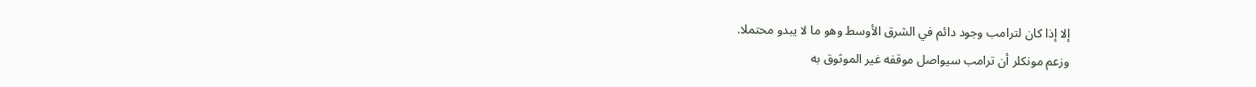إلا إذا كان لترامب وجود دائم في الشرق الأوسط وهو ما لا يبدو محتملا.
وزعم مونكلر أن ترامب سيواصل موقفه غير الموثوق به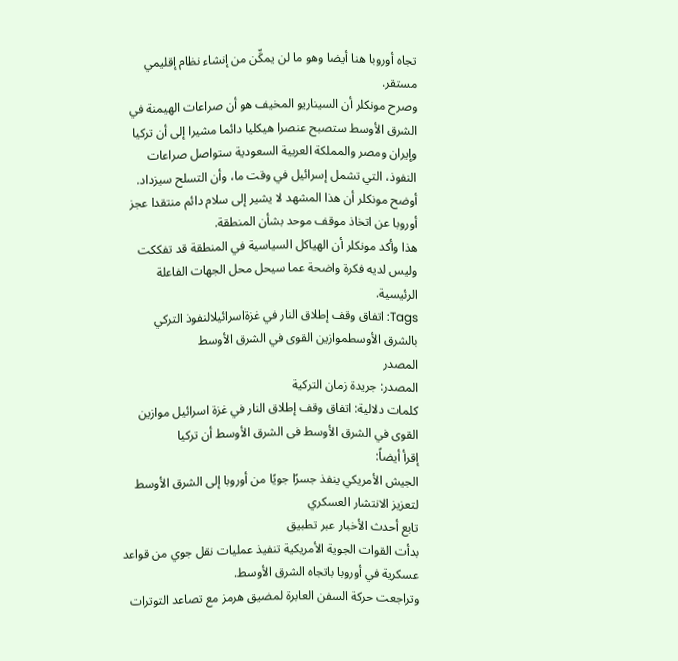تجاه أوروبا هنا أيضا وهو ما لن يمكِّن من إنشاء نظام إقليمي مستقر.
وصرح مونكلر أن السيناريو المخيف هو أن صراعات الهيمنة في الشرق الأوسط ستصبح عنصرا هيكليا دائما مشيرا إلى أن تركيا وإيران ومصر والمملكة العربية السعودية ستواصل صراعات النفوذ، التي تشمل إسرائيل في وقت ما، وأن التسلح سيزداد.
أوضح مونكلر أن هذا المشهد لا يشير إلى سلام دائم منتقدا عجز أوروبا عن اتخاذ موقف موحد بشأن المنطقة.
هذا وأكد مونكلر أن الهياكل السياسية في المنطقة قد تفككت وليس لديه فكرة واضحة عما سيحل محل الجهات الفاعلة الرئيسية.
Tags: اتفاق وقف إطلاق النار في غزةاسرائيلالنفوذ التركي بالشرق الأوسطموازين القوى في الشرق الأوسط
المصدر
المصدر: جريدة زمان التركية
كلمات دلالية: اتفاق وقف إطلاق النار في غزة اسرائيل موازين القوى في الشرق الأوسط فی الشرق الأوسط أن ترکیا
إقرأ أيضاً:
الجيش الأمريكي ينفذ جسرًا جويًا من أوروبا إلى الشرق الأوسط لتعزيز الانتشار العسكري
تابع أحدث الأخبار عبر تطبيق
بدأت القوات الجوية الأمريكية تنفيذ عمليات نقل جوي من قواعد عسكرية في أوروبا باتجاه الشرق الأوسط.
وتراجعت حركة السفن العابرة لمضيق هرمز مع تصاعد التوترات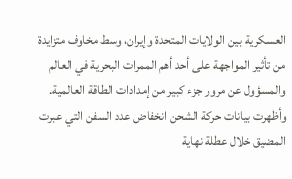العسكرية بين الولايات المتحدة وإيران، وسط مخاوف متزايدة من تأثير المواجهة على أحد أهم الممرات البحرية في العالم والمسؤول عن مرور جزء كبير من إمدادات الطاقة العالمية.
وأظهرت بيانات حركة الشحن انخفاض عدد السفن التي عبرت المضيق خلال عطلة نهاية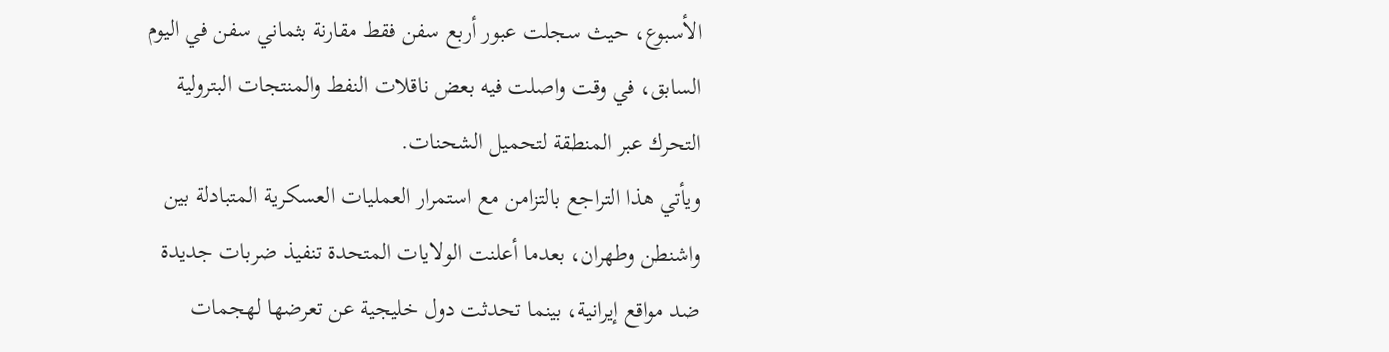الأسبوع، حيث سجلت عبور أربع سفن فقط مقارنة بثماني سفن في اليوم السابق، في وقت واصلت فيه بعض ناقلات النفط والمنتجات البترولية التحرك عبر المنطقة لتحميل الشحنات.
ويأتي هذا التراجع بالتزامن مع استمرار العمليات العسكرية المتبادلة بين واشنطن وطهران، بعدما أعلنت الولايات المتحدة تنفيذ ضربات جديدة ضد مواقع إيرانية، بينما تحدثت دول خليجية عن تعرضها لهجمات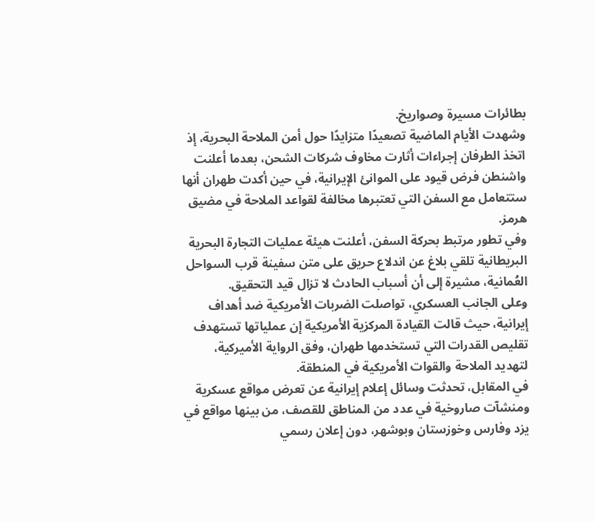بطائرات مسيرة وصواريخ.
وشهدت الأيام الماضية تصعيدًا متزايدًا حول أمن الملاحة البحرية، إذ اتخذ الطرفان إجراءات أثارت مخاوف شركات الشحن، بعدما أعلنت واشنطن فرض قيود على الموانئ الإيرانية، في حين أكدت طهران أنها ستتعامل مع السفن التي تعتبرها مخالفة لقواعد الملاحة في مضيق هرمز.
وفي تطور مرتبط بحركة السفن، أعلنت هيئة عمليات التجارة البحرية البريطانية تلقي بلاغ عن اندلاع حريق على متن سفينة قرب السواحل العُمانية، مشيرة إلى أن أسباب الحادث لا تزال قيد التحقيق.
وعلى الجانب العسكري، تواصلت الضربات الأمريكية ضد أهداف إيرانية، حيث قالت القيادة المركزية الأمريكية إن عملياتها تستهدف تقليص القدرات التي تستخدمها طهران، وفق الرواية الأميركية، لتهديد الملاحة والقوات الأمريكية في المنطقة.
في المقابل، تحدثت وسائل إعلام إيرانية عن تعرض مواقع عسكرية ومنشآت صاروخية في عدد من المناطق للقصف، من بينها مواقع في يزد وفارس وخوزستان وبوشهر، دون إعلان رسمي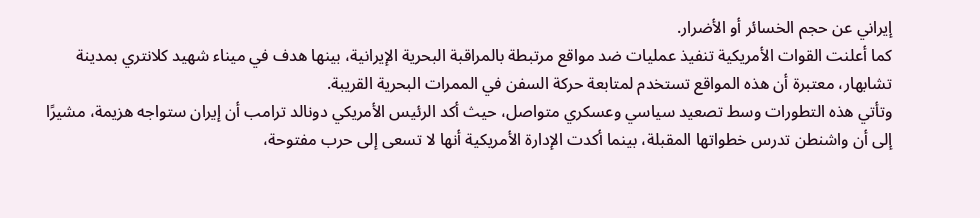إيراني عن حجم الخسائر أو الأضرار.
كما أعلنت القوات الأمريكية تنفيذ عمليات ضد مواقع مرتبطة بالمراقبة البحرية الإيرانية، بينها هدف في ميناء شهيد كلانتري بمدينة تشابهار، معتبرة أن هذه المواقع تستخدم لمتابعة حركة السفن في الممرات البحرية القريبة.
وتأتي هذه التطورات وسط تصعيد سياسي وعسكري متواصل، حيث أكد الرئيس الأمريكي دونالد ترامب أن إيران ستواجه هزيمة، مشيرًا إلى أن واشنطن تدرس خطواتها المقبلة، بينما أكدت الإدارة الأمريكية أنها لا تسعى إلى حرب مفتوحة،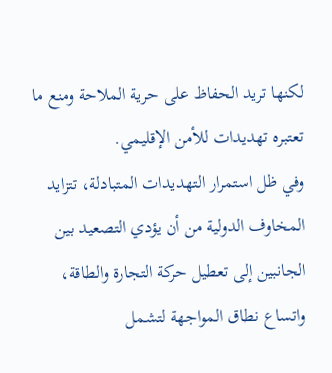لكنها تريد الحفاظ على حرية الملاحة ومنع ما تعتبره تهديدات للأمن الإقليمي.
وفي ظل استمرار التهديدات المتبادلة، تتزايد المخاوف الدولية من أن يؤدي التصعيد بين الجانبين إلى تعطيل حركة التجارة والطاقة، واتساع نطاق المواجهة لتشمل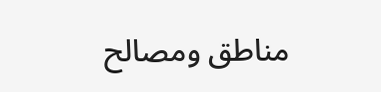مناطق ومصالح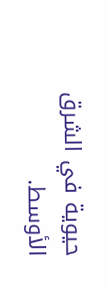حيوية في الشرق الأوسط.